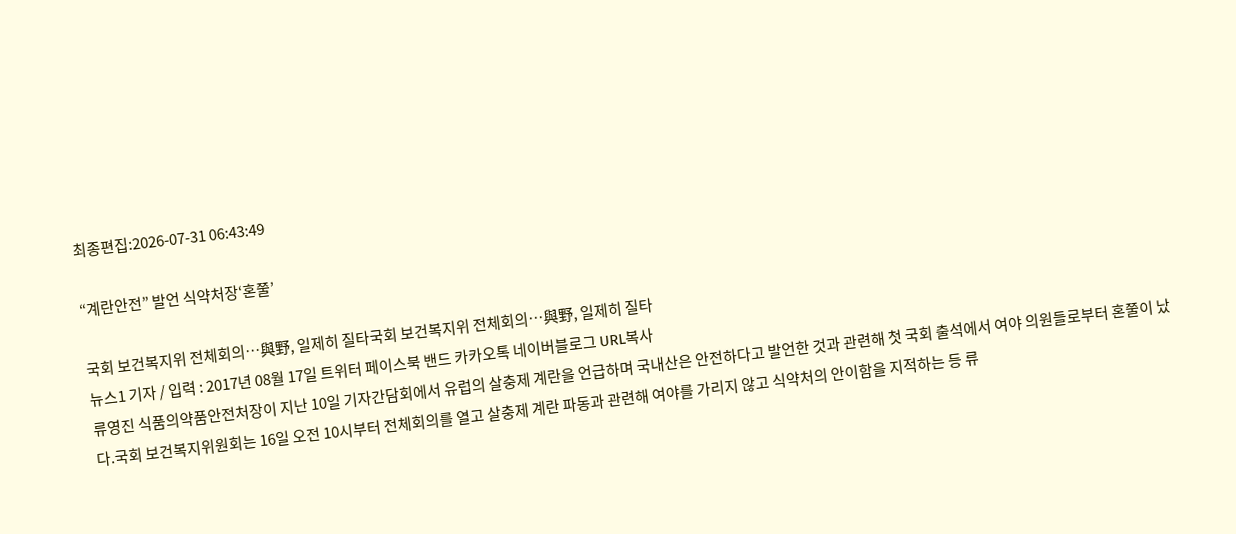최종편집:2026-07-31 06:43:49

“계란안전” 발언 식약처장‘혼쭐’

국회 보건복지위 전체회의…與野, 일제히 질타국회 보건복지위 전체회의…與野, 일제히 질타
뉴스1 기자 / 입력 : 2017년 08월 17일 트위터 페이스북 밴드 카카오톡 네이버블로그 URL복사
류영진 식품의약품안전처장이 지난 10일 기자간담회에서 유럽의 살충제 계란을 언급하며 국내산은 안전하다고 발언한 것과 관련해 첫 국회 출석에서 여야 의원들로부터 혼쭐이 났다.국회 보건복지위원회는 16일 오전 10시부터 전체회의를 열고 살충제 계란 파동과 관련해 여야를 가리지 않고 식약처의 안이함을 지적하는 등 류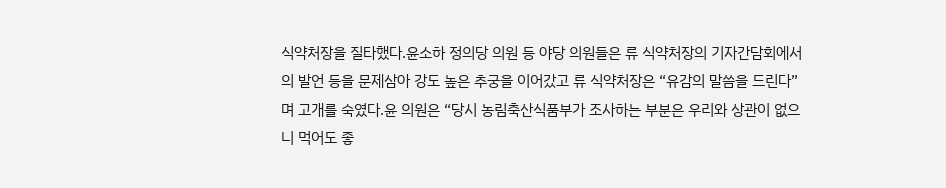식약처장을 질타했다.윤소하 정의당 의원 등 야당 의원들은 류 식약처장의 기자간담회에서의 발언 등을 문제삼아 강도 높은 추궁을 이어갔고 류 식약처장은 “유감의 말씀을 드린다”며 고개를 숙였다.윤 의원은 “당시 농림축산식품부가 조사하는 부분은 우리와 상관이 없으니 먹어도 좋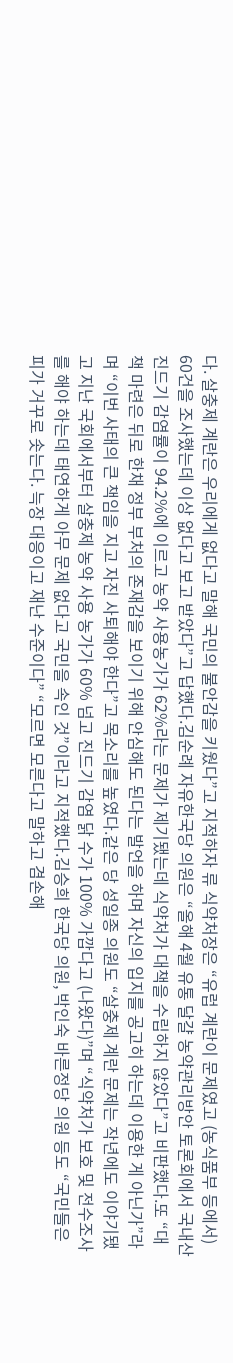다. 살충제 계란은 우리에게 없다고 말해 국민의 불안감을 키웠다”고 지적하자 류 식약처장은 “유럽 계란이 문제였고 (농식품부 등에서) 60건을 조사했는데 이상 없다고 보고 받았다”고 답했다.김순례 자유한국당 의원은 “올해 4월 유통 달걀 농약관리방안 토론회에서 국내산 진드기 감염률이 94.2%에 이르고 농약 사용농가가 62%라는 문제가 제기됐는데 식약처가 대책을 수립하지 않았다”고 비판했다.또 “대책 마련은 뒤로 한채 정부 부처의 존재감을 보이기 위해 안심해도 된다는 발언을 하며 자신의 입지를 공고히 하는데 이용한 게 아닌가”라며 “이번 사태의 큰 책임을 지고 자진 사퇴해야 한다”고 목소리를 높였다.같은 당 성일종 의원도 “살충제 계란 문제는 작년에도 이야기됐고 지난 국회에서부터 살충제 농약 사용 농가가 60% 넘고 진드기 감염 닭 수가 100% 가깝다고 (나왔다)”며 “식약처가 보호 및 전수조사를 해야 하는데 태연하게 아무 문제 없다고 국민을 속인 것”이라고 지적했다.김승희 한국당 의원, 박인숙 바른정당 의원 등도 “국민들은 피가 거꾸로 솟는다. 늑장 대응이고 재난 수준이다” “모르면 모른다고 말하고 겸손해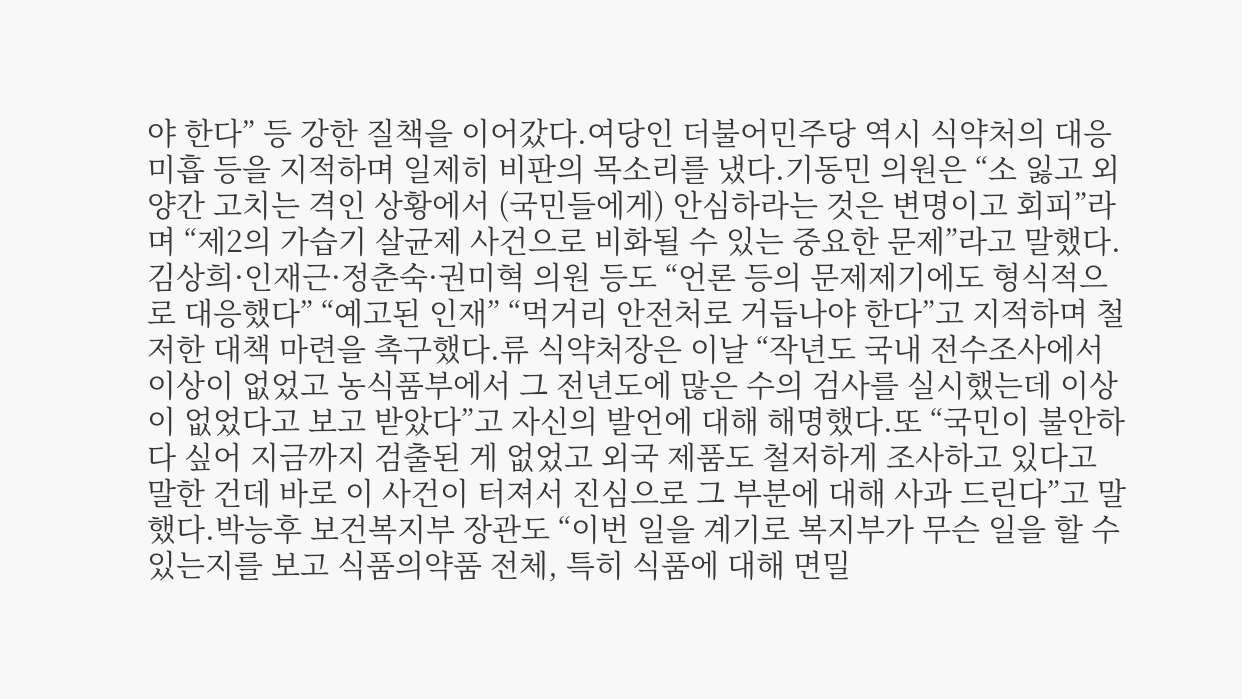야 한다” 등 강한 질책을 이어갔다.여당인 더불어민주당 역시 식약처의 대응 미흡 등을 지적하며 일제히 비판의 목소리를 냈다.기동민 의원은 “소 잃고 외양간 고치는 격인 상황에서 (국민들에게) 안심하라는 것은 변명이고 회피”라며 “제2의 가습기 살균제 사건으로 비화될 수 있는 중요한 문제”라고 말했다.김상희·인재근·정춘숙·권미혁 의원 등도 “언론 등의 문제제기에도 형식적으로 대응했다” “예고된 인재” “먹거리 안전처로 거듭나야 한다”고 지적하며 철저한 대책 마련을 촉구했다.류 식약처장은 이날 “작년도 국내 전수조사에서 이상이 없었고 농식품부에서 그 전년도에 많은 수의 검사를 실시했는데 이상이 없었다고 보고 받았다”고 자신의 발언에 대해 해명했다.또 “국민이 불안하다 싶어 지금까지 검출된 게 없었고 외국 제품도 철저하게 조사하고 있다고 말한 건데 바로 이 사건이 터져서 진심으로 그 부분에 대해 사과 드린다”고 말했다.박능후 보건복지부 장관도 “이번 일을 계기로 복지부가 무슨 일을 할 수 있는지를 보고 식품의약품 전체, 특히 식품에 대해 면밀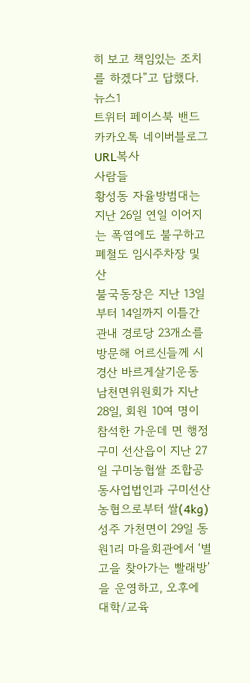히 보고 책임있는 조치를 하겠다”고 답했다. 뉴스1
트위터 페이스북 밴드 카카오톡 네이버블로그 URL복사
사람들
황성동 자율방범대는 지난 26일 연일 이어지는 폭염에도 불구하고 폐철도 임시주차장 및 산
불국동장은 지난 13일부터 14일까지 이틀간 관내 경로당 23개소를 방문해 어르신들께 시
경산 바르게살기운동 남천면위원회가 지난 28일, 회원 10여 명이 참석한 가운데 면 행정
구미 선산읍이 지난 27일 구미농협쌀 조합공동사업법인과 구미선산농협으로부터 쌀(4kg)
성주 가천면이 29일 동원1리 마을회관에서 ‘별고을 찾아가는 빨래방’을 운영하고, 오후에
대학/교육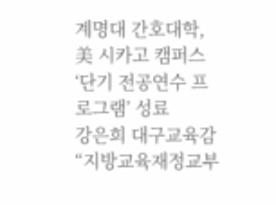계명대 간호대학, 美 시카고 캠퍼스 ‘단기 전공연수 프로그램’ 성료
강은희 대구교육감 “지방교육재정교부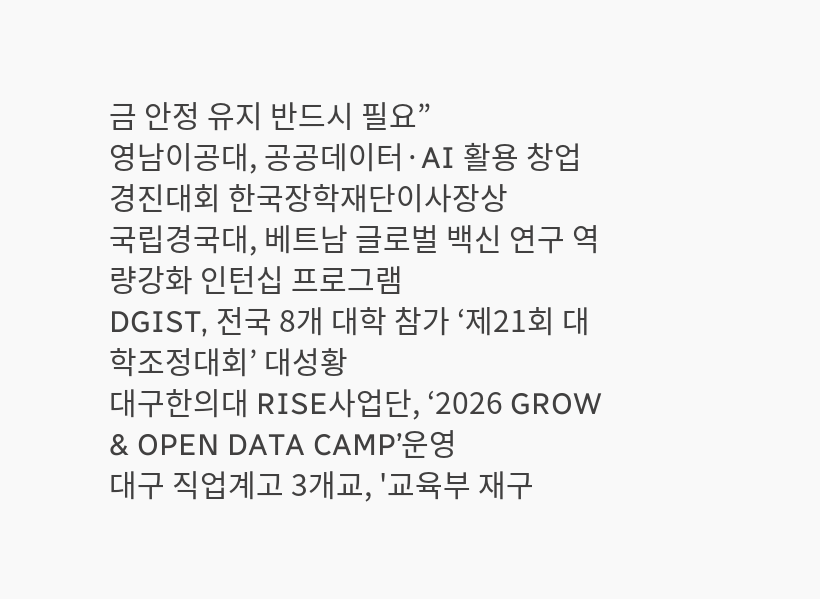금 안정 유지 반드시 필요”
영남이공대, 공공데이터·AI 활용 창업경진대회 한국장학재단이사장상
국립경국대, 베트남 글로벌 백신 연구 역량강화 인턴십 프로그램
DGIST, 전국 8개 대학 참가 ‘제21회 대학조정대회’ 대성황
대구한의대 RISE사업단, ‘2026 GROW & OPEN DATA CAMP’운영
대구 직업계고 3개교, '교육부 재구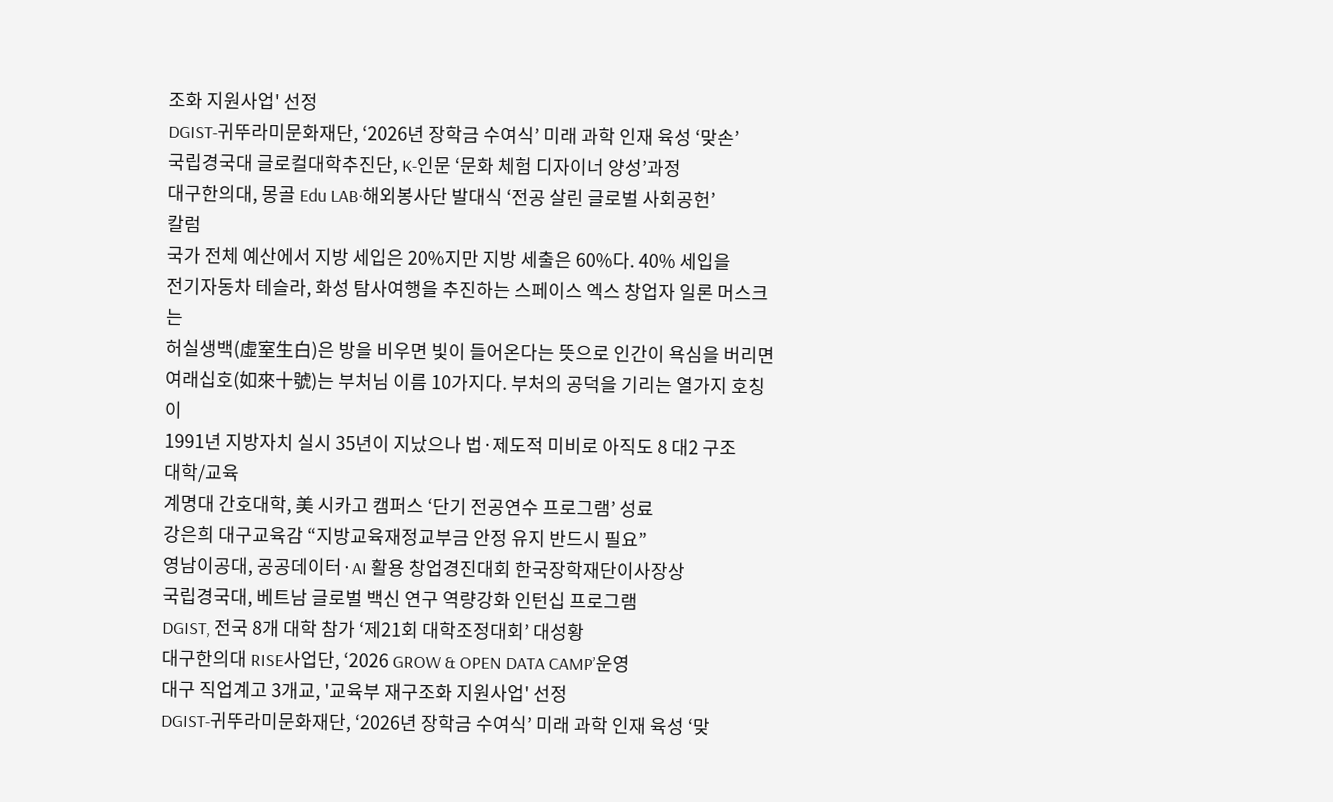조화 지원사업' 선정
DGIST-귀뚜라미문화재단, ‘2026년 장학금 수여식’ 미래 과학 인재 육성 ‘맞손’
국립경국대 글로컬대학추진단, K-인문 ‘문화 체험 디자이너 양성’과정
대구한의대, 몽골 Edu LAB·해외봉사단 발대식 ‘전공 살린 글로벌 사회공헌’
칼럼
국가 전체 예산에서 지방 세입은 20%지만 지방 세출은 60%다. 40% 세입을
전기자동차 테슬라, 화성 탐사여행을 추진하는 스페이스 엑스 창업자 일론 머스크는
허실생백(虛室生白)은 방을 비우면 빛이 들어온다는 뜻으로 인간이 욕심을 버리면
여래십호(如來十號)는 부처님 이름 10가지다. 부처의 공덕을 기리는 열가지 호칭이
1991년 지방자치 실시 35년이 지났으나 법·제도적 미비로 아직도 8 대2 구조
대학/교육
계명대 간호대학, 美 시카고 캠퍼스 ‘단기 전공연수 프로그램’ 성료
강은희 대구교육감 “지방교육재정교부금 안정 유지 반드시 필요”
영남이공대, 공공데이터·AI 활용 창업경진대회 한국장학재단이사장상
국립경국대, 베트남 글로벌 백신 연구 역량강화 인턴십 프로그램
DGIST, 전국 8개 대학 참가 ‘제21회 대학조정대회’ 대성황
대구한의대 RISE사업단, ‘2026 GROW & OPEN DATA CAMP’운영
대구 직업계고 3개교, '교육부 재구조화 지원사업' 선정
DGIST-귀뚜라미문화재단, ‘2026년 장학금 수여식’ 미래 과학 인재 육성 ‘맞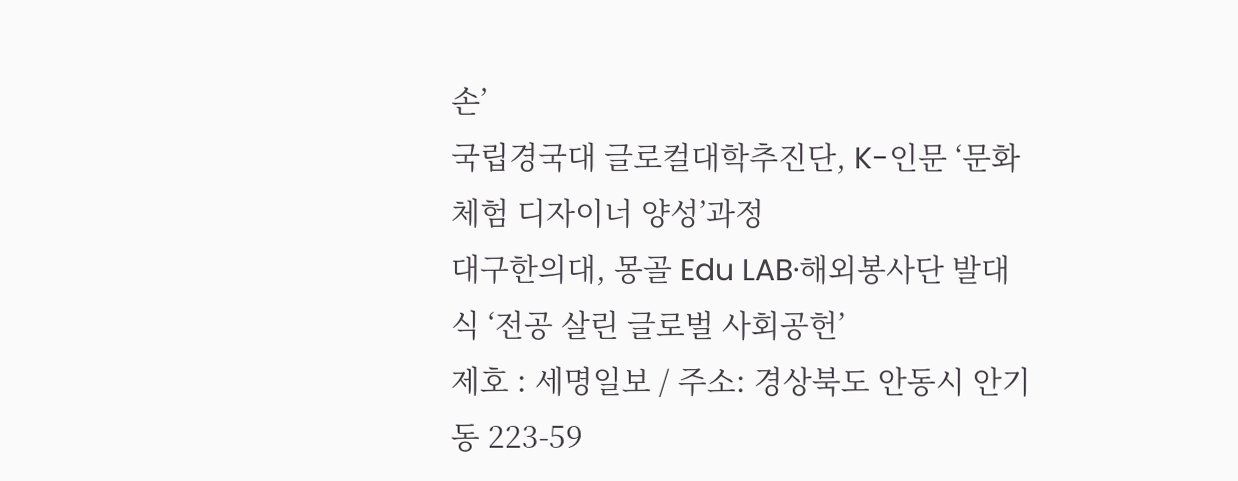손’
국립경국대 글로컬대학추진단, K-인문 ‘문화 체험 디자이너 양성’과정
대구한의대, 몽골 Edu LAB·해외봉사단 발대식 ‘전공 살린 글로벌 사회공헌’
제호 : 세명일보 / 주소: 경상북도 안동시 안기동 223-59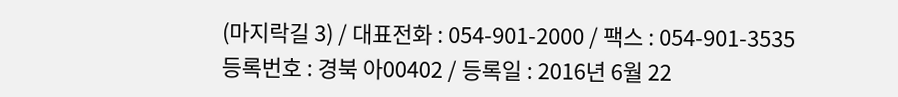(마지락길 3) / 대표전화 : 054-901-2000 / 팩스 : 054-901-3535
등록번호 : 경북 아00402 / 등록일 : 2016년 6월 22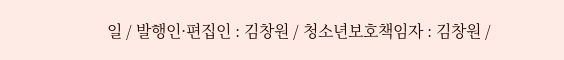일 / 발행인·편집인 : 김창원 / 청소년보호책임자 : 김창원 /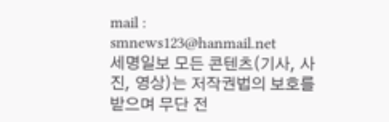mail : smnews123@hanmail.net
세명일보 모든 콘텐츠(기사, 사진, 영상)는 저작권법의 보호를 받으며 무단 전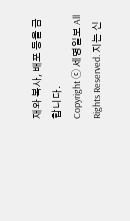재와 복사, 배포 등을 금합니다.
Copyright ⓒ 세명일보 All Rights Reserved. 지는 신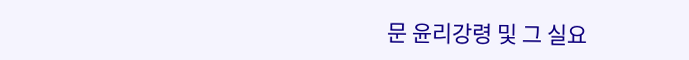문 윤리강령 및 그 실요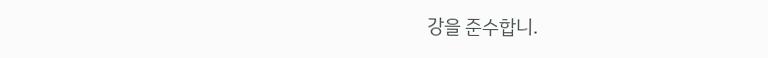강을 준수합니.